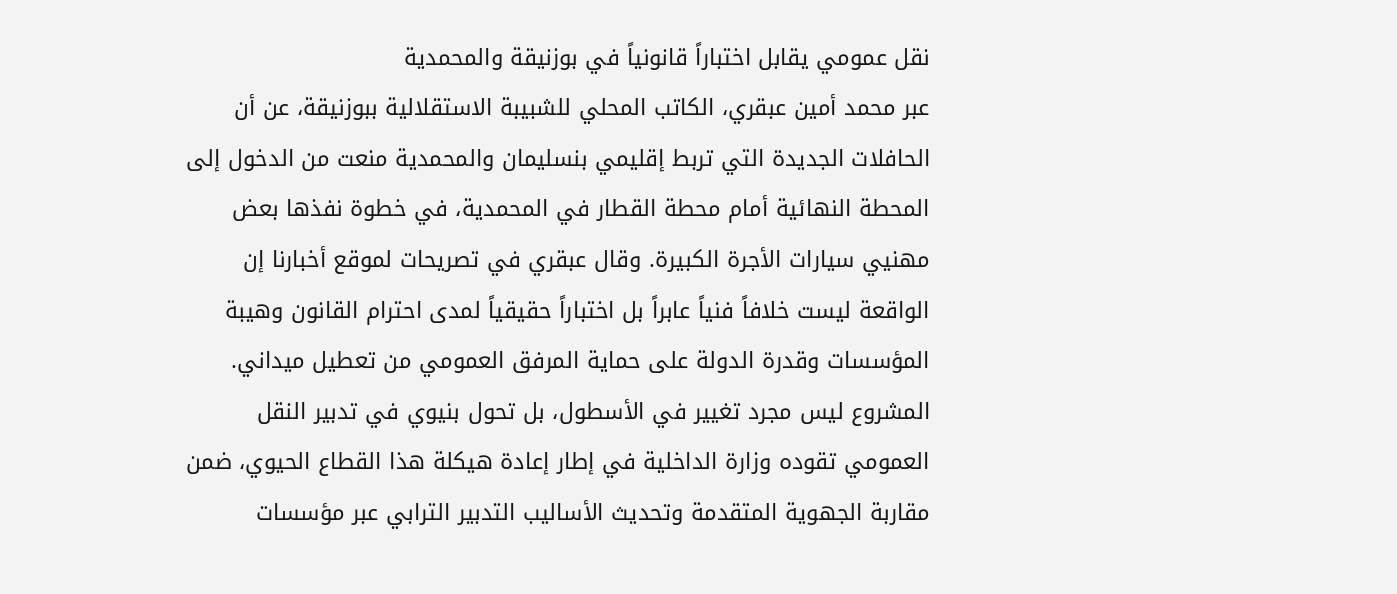نقل عمومي يقابل اختباراً قانونياً في بوزنيقة والمحمدية
عبر محمد أمين عبقري، الكاتب المحلي للشبيبة الاستقلالية ببوزنيقة، عن أن الحافلات الجديدة التي تربط إقليمي بنسليمان والمحمدية منعت من الدخول إلى المحطة النهائية أمام محطة القطار في المحمدية، في خطوة نفذها بعض مهنيي سيارات الأجرة الكبيرة. وقال عبقري في تصريحات لموقع أخبارنا إن الواقعة ليست خلافاً فنياً عابراً بل اختباراً حقيقياً لمدى احترام القانون وهيبة المؤسسات وقدرة الدولة على حماية المرفق العمومي من تعطيل ميداني.
المشروع ليس مجرد تغيير في الأسطول، بل تحول بنيوي في تدبير النقل العمومي تقوده وزارة الداخلية في إطار إعادة هيكلة هذا القطاع الحيوي، ضمن مقاربة الجهوية المتقدمة وتحديث الأساليب التدبير الترابي عبر مؤسسات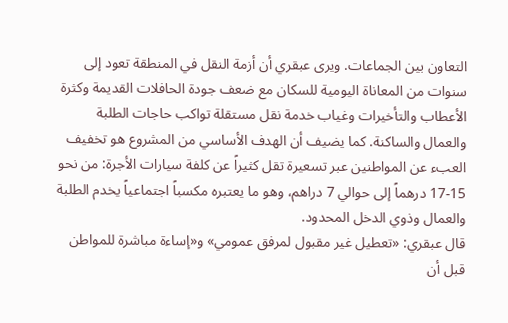التعاون بين الجماعات. ويرى عبقري أن أزمة النقل في المنطقة تعود إلى سنوات من المعاناة اليومية للسكان مع ضعف جودة الحافلات القديمة وكثرة الأعطاب والتأخيرات وغياب خدمة نقل مستقلة تواكب حاجات الطلبة والعمال والساكنة. كما يضيف أن الهدف الأساسي من المشروع هو تخفيف العبء عن المواطنين عبر تسعيرة تقل كثيراً عن كلفة سيارات الأجرة: من نحو 15-17 درهماً إلى حوالي 7 دراهم، وهو ما يعتبره مكسباً اجتماعياً يخدم الطلبة والعمال وذوي الدخل المحدود.
قال عبقري: «تعطيل غير مقبول لمرفق عمومي» و«إساءة مباشرة للمواطن قبل أن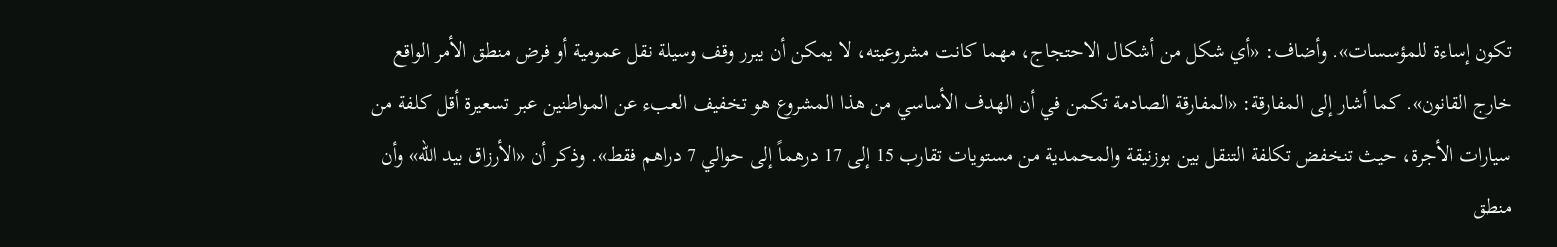تكون إساءة للمؤسسات». وأضاف: «أي شكل من أشكال الاحتجاج، مهما كانت مشروعيته، لا يمكن أن يبرر وقف وسيلة نقل عمومية أو فرض منطق الأمر الواقع خارج القانون». كما أشار إلى المفارقة: «المفارقة الصادمة تكمن في أن الهدف الأساسي من هذا المشروع هو تخفيف العبء عن المواطنين عبر تسعيرة أقل كلفة من سيارات الأجرة، حيث تنخفض تكلفة التنقل بين بوزنيقة والمحمدية من مستويات تقارب 15 إلى 17 درهماً إلى حوالي 7 دراهم فقط». وذكر أن «الأرزاق بيد الله» وأن منطق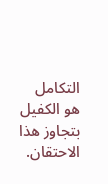التكامل هو الكفيل بتجاوز هذا الاحتقان.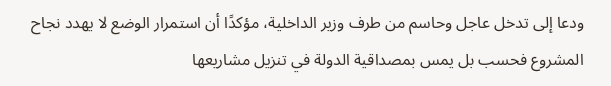ودعا إلى تدخل عاجل وحاسم من طرف وزير الداخلية، مؤكدًا أن استمرار الوضع لا يهدد نجاح المشروع فحسب بل يمس بمصداقية الدولة في تنزيل مشاريعها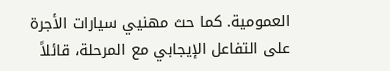العمومية. كما حث مهنيي سيارات الأجرة على التفاعل الإيجابي مع المرحلة، قائلاً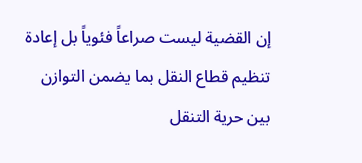إن القضية ليست صراعاً فئوياً بل إعادة تنظيم قطاع النقل بما يضمن التوازن بين حرية التنقل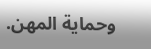وحماية المهن.